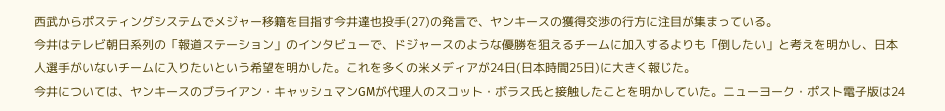西武からポスティングシステムでメジャー移籍を目指す今井達也投手(27)の発言で、ヤンキースの獲得交渉の行方に注目が集まっている。
今井はテレビ朝日系列の「報道ステーション」のインタビューで、ドジャースのような優勝を狙えるチームに加入するよりも「倒したい」と考えを明かし、日本人選手がいないチームに入りたいという希望を明かした。これを多くの米メディアが24日(日本時間25日)に大きく報じた。
今井については、ヤンキースのブライアン・キャッシュマンGMが代理人のスコット・ボラス氏と接触したことを明かしていた。ニューヨーク・ポスト電子版は24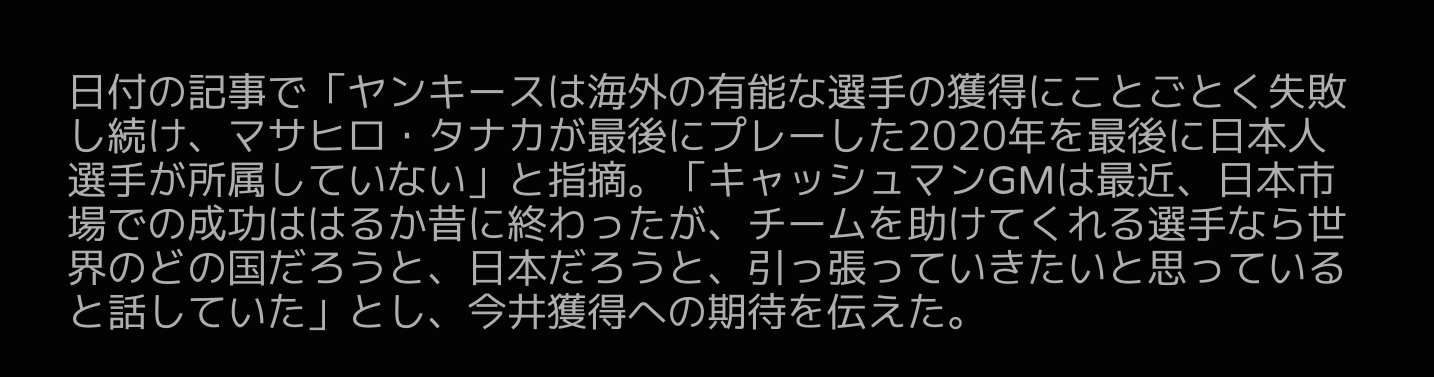日付の記事で「ヤンキースは海外の有能な選手の獲得にことごとく失敗し続け、マサヒロ・タナカが最後にプレーした2020年を最後に日本人選手が所属していない」と指摘。「キャッシュマンGMは最近、日本市場での成功ははるか昔に終わったが、チームを助けてくれる選手なら世界のどの国だろうと、日本だろうと、引っ張っていきたいと思っていると話していた」とし、今井獲得への期待を伝えた。